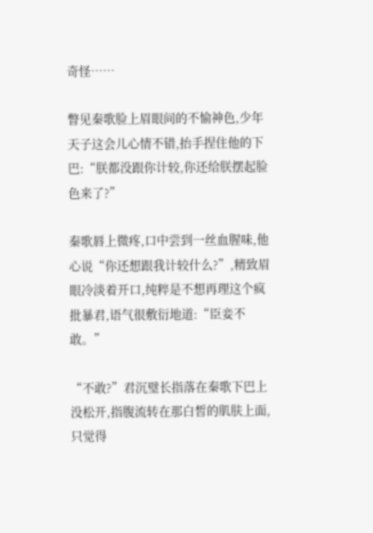奇怪……

瞥见秦歌脸上眉眼间的不愉神色,少年天子这会儿心情不错,抬手捏住他的下巴:“朕都没跟你计较,你还给朕摆起脸色来了?”

秦歌唇上微疼,口中尝到一丝血腥味,他心说“你还想跟我计较什么?”,精致眉眼冷淡着开口,纯粹是不想再理这个疯批暴君,语气很敷衍地道:“臣妾不敢。”

“不敢?”君沉璧长指落在秦歌下巴上没松开,指腹流转在那白皙的肌肤上面,只觉得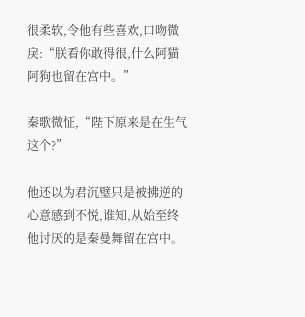很柔软,令他有些喜欢,口吻微戾:“朕看你敢得很,什么阿猫阿狗也留在宫中。”

秦歌微怔,“陛下原来是在生气这个?”

他还以为君沉璧只是被拂逆的心意感到不悦,谁知,从始至终他讨厌的是秦曼舞留在宫中。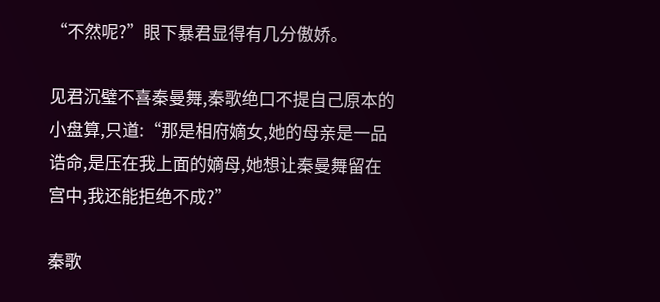“不然呢?”眼下暴君显得有几分傲娇。

见君沉璧不喜秦曼舞,秦歌绝口不提自己原本的小盘算,只道:“那是相府嫡女,她的母亲是一品诰命,是压在我上面的嫡母,她想让秦曼舞留在宫中,我还能拒绝不成?”

秦歌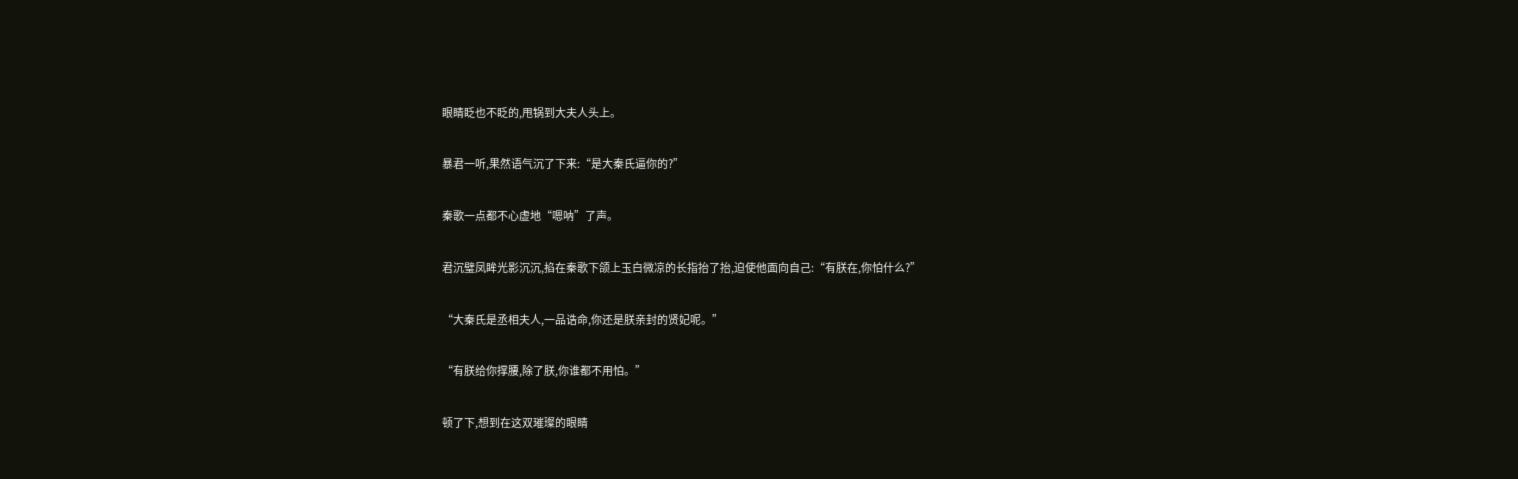眼睛眨也不眨的,甩锅到大夫人头上。

暴君一听,果然语气沉了下来:“是大秦氏逼你的?”

秦歌一点都不心虚地“嗯呐”了声。

君沉璧凤眸光影沉沉,掐在秦歌下颌上玉白微凉的长指抬了抬,迫使他面向自己:“有朕在,你怕什么?”

“大秦氏是丞相夫人,一品诰命,你还是朕亲封的贤妃呢。”

“有朕给你撑腰,除了朕,你谁都不用怕。”

顿了下,想到在这双璀璨的眼睛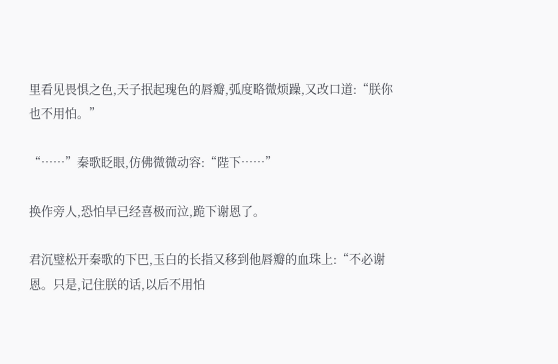里看见畏惧之色,天子抿起瑰色的唇瓣,弧度略微烦躁,又改口道:“朕你也不用怕。”

“……”秦歌眨眼,仿佛微微动容:“陛下……”

换作旁人,恐怕早已经喜极而泣,跪下谢恩了。

君沉璧松开秦歌的下巴,玉白的长指又移到他唇瓣的血珠上:“不必谢恩。只是,记住朕的话,以后不用怕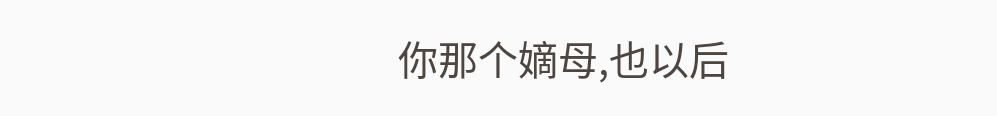你那个嫡母,也以后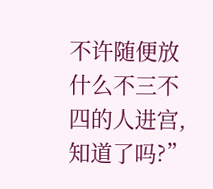不许随便放什么不三不四的人进宫,知道了吗?”